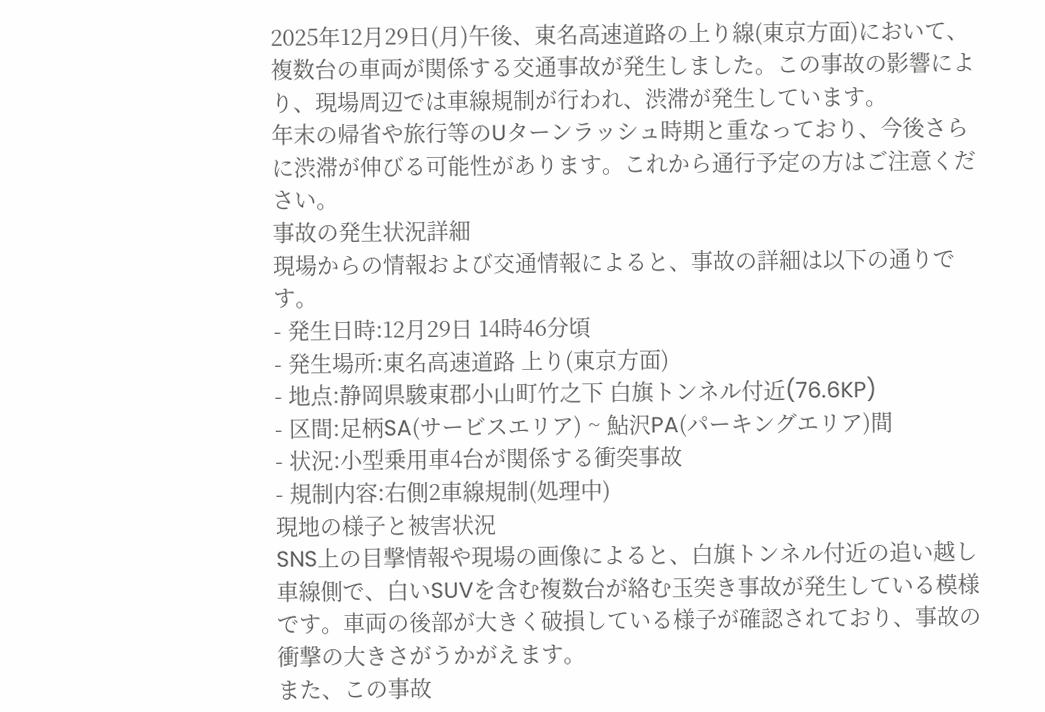2025年12月29日(月)午後、東名高速道路の上り線(東京方面)において、複数台の車両が関係する交通事故が発生しました。この事故の影響により、現場周辺では車線規制が行われ、渋滞が発生しています。
年末の帰省や旅行等のUターンラッシュ時期と重なっており、今後さらに渋滞が伸びる可能性があります。これから通行予定の方はご注意ください。
事故の発生状況詳細
現場からの情報および交通情報によると、事故の詳細は以下の通りです。
- 発生日時:12月29日 14時46分頃
- 発生場所:東名高速道路 上り(東京方面)
- 地点:静岡県駿東郡小山町竹之下 白旗トンネル付近(76.6KP)
- 区間:足柄SA(サービスエリア) ~ 鮎沢PA(パーキングエリア)間
- 状況:小型乗用車4台が関係する衝突事故
- 規制内容:右側2車線規制(処理中)
現地の様子と被害状況
SNS上の目撃情報や現場の画像によると、白旗トンネル付近の追い越し車線側で、白いSUVを含む複数台が絡む玉突き事故が発生している模様です。車両の後部が大きく破損している様子が確認されており、事故の衝撃の大きさがうかがえます。
また、この事故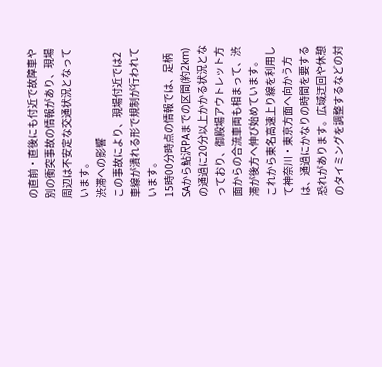の直前・直後にも付近で故障車や別の衝突事故の情報があり、現場周辺は不安定な交通状況となっています。
渋滞への影響
この事故により、現場付近では2車線が潰れる形で規制が行われています。
15時00分時点の情報では、足柄SAから鮎沢PAまでの区間(約2km)の通過に20分以上かかる状況となっており、御殿場アウトレット方面からの合流車両も相まって、渋滞が後方へ伸び始めています。
これから東名高速上り線を利用して神奈川・東京方面へ向かう方は、通過にかなりの時間を要する恐れがあります。広域迂回や休憩のタイミングを調整するなどの対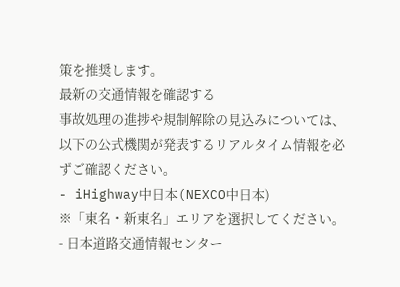策を推奨します。
最新の交通情報を確認する
事故処理の進捗や規制解除の見込みについては、以下の公式機関が発表するリアルタイム情報を必ずご確認ください。
- iHighway中日本(NEXCO中日本)
※「東名・新東名」エリアを選択してください。 - 日本道路交通情報センター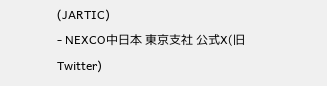(JARTIC)
- NEXCO中日本 東京支社 公式X(旧Twitter)